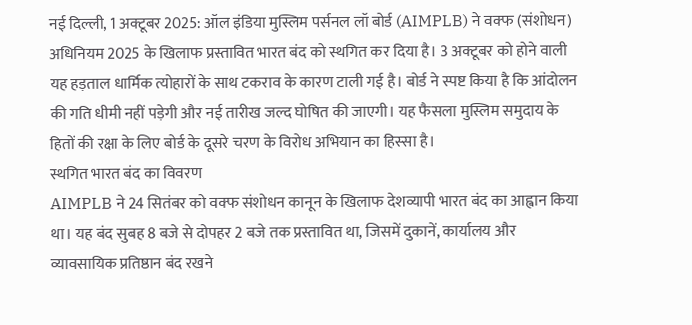नई दिल्ली, 1 अक्टूबर 2025: ऑल इंडिया मुस्लिम पर्सनल लॉ बोर्ड (AIMPLB) ने वक्फ (संशोधन) अधिनियम 2025 के खिलाफ प्रस्तावित भारत बंद को स्थगित कर दिया है। 3 अक्टूबर को होने वाली यह हड़ताल धार्मिक त्योहारों के साथ टकराव के कारण टाली गई है। बोर्ड ने स्पष्ट किया है कि आंदोलन की गति धीमी नहीं पड़ेगी और नई तारीख जल्द घोषित की जाएगी। यह फैसला मुस्लिम समुदाय के हितों की रक्षा के लिए बोर्ड के दूसरे चरण के विरोध अभियान का हिस्सा है।
स्थगित भारत बंद का विवरण
AIMPLB ने 24 सितंबर को वक्फ संशोधन कानून के खिलाफ देशव्यापी भारत बंद का आह्वान किया था। यह बंद सुबह 8 बजे से दोपहर 2 बजे तक प्रस्तावित था, जिसमें दुकानें, कार्यालय और व्यावसायिक प्रतिष्ठान बंद रखने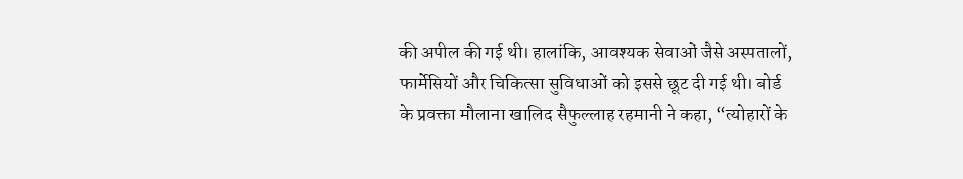की अपील की गई थी। हालांकि, आवश्यक सेवाओं जैसे अस्पतालों, फार्मेसियों और चिकित्सा सुविधाओं को इससे छूट दी गई थी। बोर्ड के प्रवक्ता मौलाना खालिद सैफुल्लाह रहमानी ने कहा, “त्योहारों के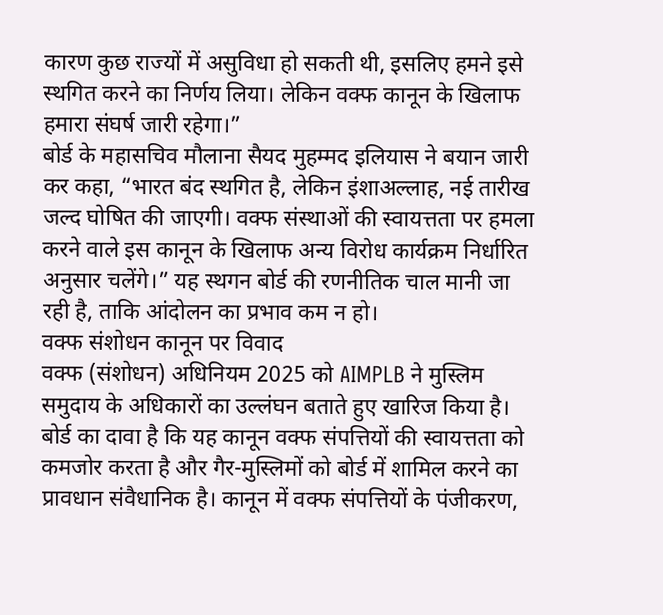कारण कुछ राज्यों में असुविधा हो सकती थी, इसलिए हमने इसे स्थगित करने का निर्णय लिया। लेकिन वक्फ कानून के खिलाफ हमारा संघर्ष जारी रहेगा।”
बोर्ड के महासचिव मौलाना सैयद मुहम्मद इलियास ने बयान जारी कर कहा, “भारत बंद स्थगित है, लेकिन इंशाअल्लाह, नई तारीख जल्द घोषित की जाएगी। वक्फ संस्थाओं की स्वायत्तता पर हमला करने वाले इस कानून के खिलाफ अन्य विरोध कार्यक्रम निर्धारित अनुसार चलेंगे।” यह स्थगन बोर्ड की रणनीतिक चाल मानी जा रही है, ताकि आंदोलन का प्रभाव कम न हो।
वक्फ संशोधन कानून पर विवाद
वक्फ (संशोधन) अधिनियम 2025 को AIMPLB ने मुस्लिम समुदाय के अधिकारों का उल्लंघन बताते हुए खारिज किया है। बोर्ड का दावा है कि यह कानून वक्फ संपत्तियों की स्वायत्तता को कमजोर करता है और गैर-मुस्लिमों को बोर्ड में शामिल करने का प्रावधान संवैधानिक है। कानून में वक्फ संपत्तियों के पंजीकरण,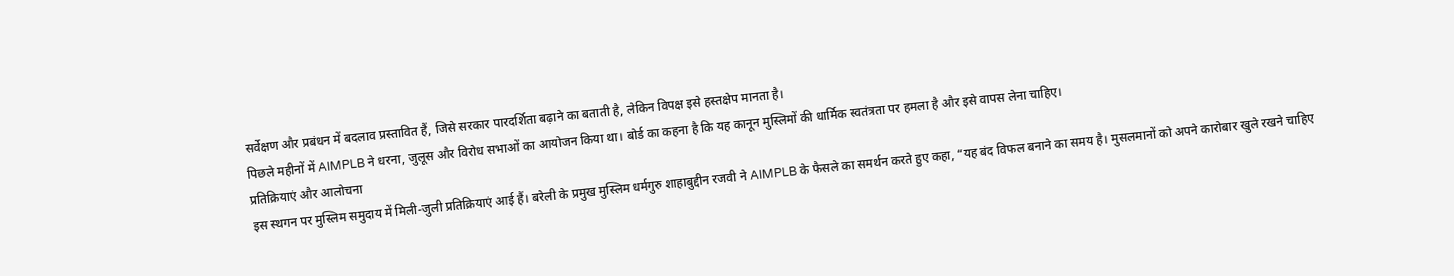सर्वेक्षण और प्रबंधन में बदलाव प्रस्तावित हैं, जिसे सरकार पारदर्शिता बढ़ाने का बताती है, लेकिन विपक्ष इसे हस्तक्षेप मानता है।
पिछले महीनों में AIMPLB ने धरना, जुलूस और विरोध सभाओं का आयोजन किया था। बोर्ड का कहना है कि यह कानून मुस्लिमों की धार्मिक स्वतंत्रता पर हमला है और इसे वापस लेना चाहिए।
प्रतिक्रियाएं और आलोचना
इस स्थगन पर मुस्लिम समुदाय में मिली-जुली प्रतिक्रियाएं आई हैं। बरेली के प्रमुख मुस्लिम धर्मगुरु शाहाबुद्दीन रजवी ने AIMPLB के फैसले का समर्थन करते हुए कहा, “यह बंद विफल बनाने का समय है। मुसलमानों को अपने कारोबार खुले रखने चाहिए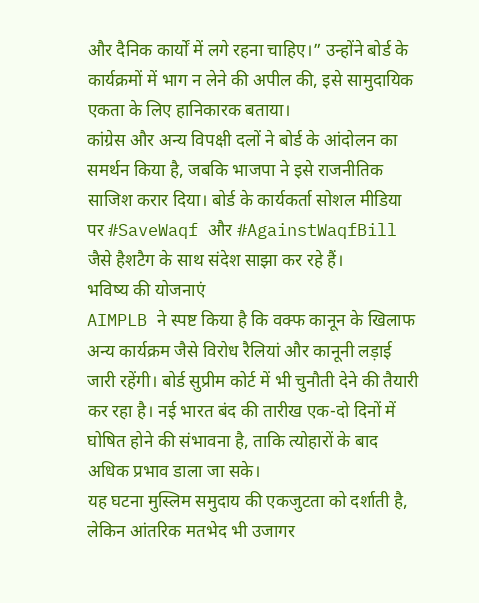और दैनिक कार्यों में लगे रहना चाहिए।” उन्होंने बोर्ड के कार्यक्रमों में भाग न लेने की अपील की, इसे सामुदायिक एकता के लिए हानिकारक बताया।
कांग्रेस और अन्य विपक्षी दलों ने बोर्ड के आंदोलन का समर्थन किया है, जबकि भाजपा ने इसे राजनीतिक साजिश करार दिया। बोर्ड के कार्यकर्ता सोशल मीडिया पर #SaveWaqf और #AgainstWaqfBill जैसे हैशटैग के साथ संदेश साझा कर रहे हैं।
भविष्य की योजनाएं
AIMPLB ने स्पष्ट किया है कि वक्फ कानून के खिलाफ अन्य कार्यक्रम जैसे विरोध रैलियां और कानूनी लड़ाई जारी रहेंगी। बोर्ड सुप्रीम कोर्ट में भी चुनौती देने की तैयारी कर रहा है। नई भारत बंद की तारीख एक-दो दिनों में घोषित होने की संभावना है, ताकि त्योहारों के बाद अधिक प्रभाव डाला जा सके।
यह घटना मुस्लिम समुदाय की एकजुटता को दर्शाती है, लेकिन आंतरिक मतभेद भी उजागर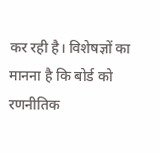कर रही है। विशेषज्ञों का मानना है कि बोर्ड को रणनीतिक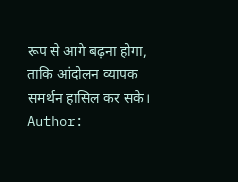रूप से आगे बढ़ना होगा, ताकि आंदोलन व्यापक समर्थन हासिल कर सके।
Author: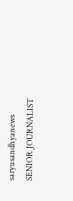saryusandhyanews
SENIOR JOURNALIST